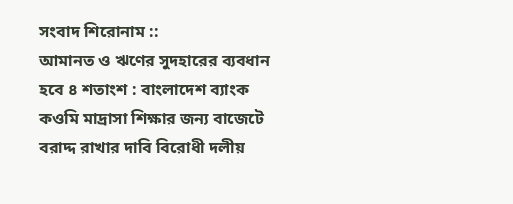সংবাদ শিরোনাম ::
আমানত ও ঋণের সুদহারের ব্যবধান হবে ৪ শতাংশ : বাংলাদেশ ব্যাংক কওমি মাদ্রাসা শিক্ষার জন্য বাজেটে বরাদ্দ রাখার দাবি বিরোধী দলীয়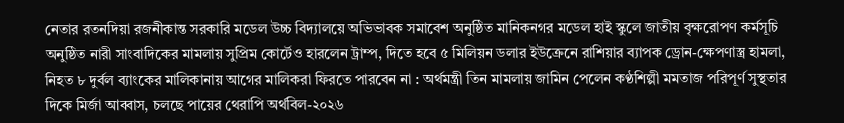নেতার রতনদিয়া রজনীকান্ত সরকারি মডেল উচ্চ বিদ্যালয়ে অভিভাবক সমাবেশ অনুষ্ঠিত মানিকনগর মডেল হাই স্কুলে জাতীয় বৃক্ষরোপণ কর্মসূচি অনুষ্ঠিত নারী সাংবাদিকের মামলায় সুপ্রিম কোর্টেও হারলেন ট্রাম্প, দিতে হবে ৫ মিলিয়ন ডলার ইউক্রেনে রাশিয়ার ব্যাপক ড্রোন-ক্ষেপণাস্ত্র হামলা, নিহত ৮ দুর্বল ব্যাংকের মালিকানায় আগের মালিকরা ফিরতে পারবেন না : অর্থমন্ত্রী তিন মামলায় জামিন পেলেন কণ্ঠশিল্পী মমতাজ পরিপূর্ণ সুস্থতার দিকে মির্জা আব্বাস, চলছে পায়ের থেরাপি অর্থবিল-২০২৬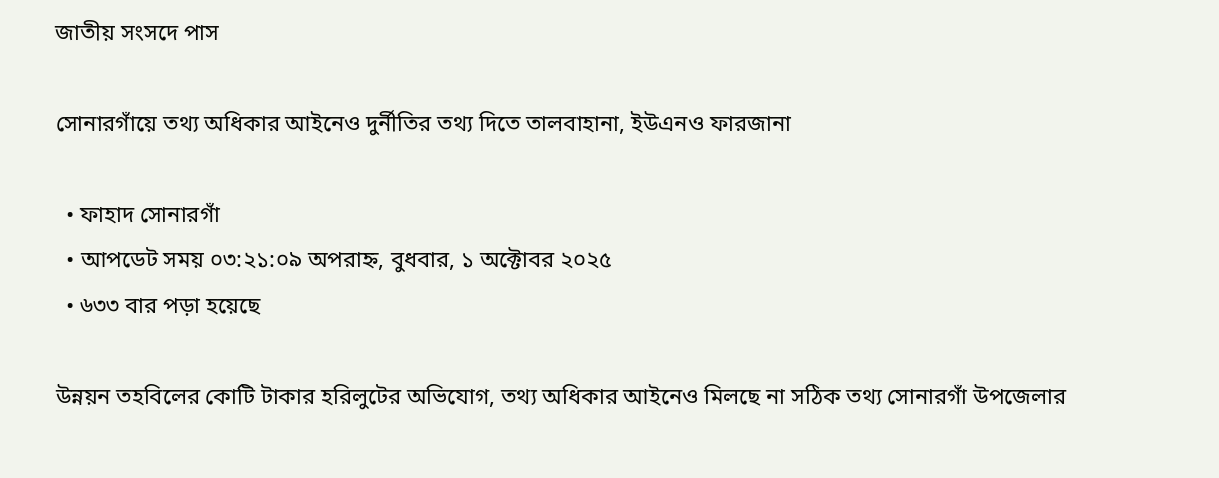জাতীয় সংসদে পাস

সোনারগাঁয়ে তথ্য অধিকার আইনেও দুর্নীতির তথ্য দিতে তালবাহানা, ইউএনও ফারজানা

  • ফাহাদ সোনারগাঁ
  • আপডেট সময় ০৩:২১:০৯ অপরাহ্ন, বুধবার, ১ অক্টোবর ২০২৫
  • ৬৩৩ বার পড়া হয়েছে

উন্নয়ন তহবিলের কোটি টাকার হরিলুটের অভিযোগ, তথ্য অধিকার আইনেও মিলছে না সঠিক তথ্য সোনারগাঁ উপজেলার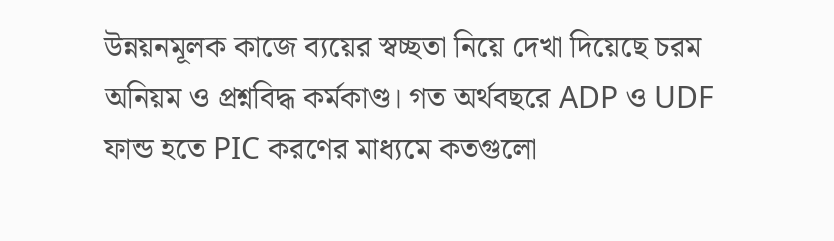উন্নয়নমূলক কাজে ব্যয়ের স্বচ্ছতা নিয়ে দেখা দিয়েছে চরম অনিয়ম ও প্রশ্নবিদ্ধ কর্মকাণ্ড। গত অর্থবছরে ADP ও UDF ফান্ড হতে PIC করণের মাধ্যমে কতগুলো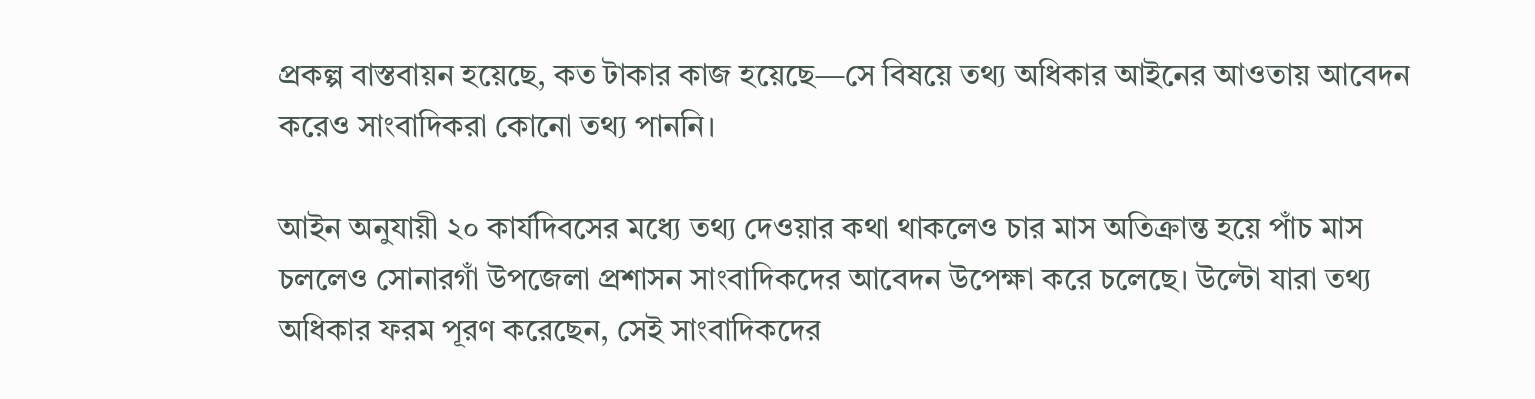প্রকল্প বাস্তবায়ন হয়েছে, কত টাকার কাজ হয়েছে—সে বিষয়ে তথ্য অধিকার আইনের আওতায় আবেদন করেও সাংবাদিকরা কোনো তথ্য পাননি।

আইন অনুযায়ী ২০ কার্যদিবসের মধ্যে তথ্য দেওয়ার কথা থাকলেও চার মাস অতিক্রান্ত হয়ে পাঁচ মাস চললেও সোনারগাঁ উপজেলা প্রশাসন সাংবাদিকদের আবেদন উপেক্ষা করে চলেছে। উল্টো যারা তথ্য অধিকার ফরম পূরণ করেছেন, সেই সাংবাদিকদের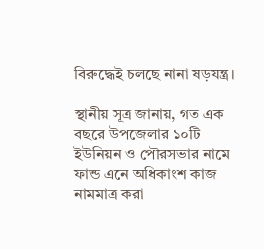বিরুদ্ধেই চলছে নানা ষড়যন্ত্র।

স্থানীয় সূত্র জানায়, গত এক বছরে উপজেলার ১০টি ইউনিয়ন ও পৌরসভার নামে ফান্ড এনে অধিকাংশ কাজ নামমাত্র করা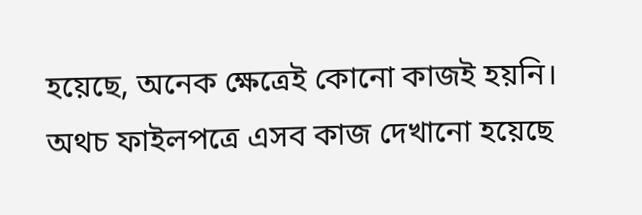হয়েছে, অনেক ক্ষেত্রেই কোনো কাজই হয়নি। অথচ ফাইলপত্রে এসব কাজ দেখানো হয়েছে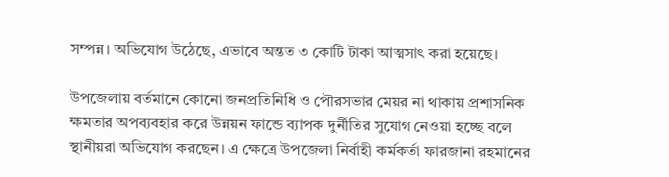সম্পন্ন। অভিযোগ উঠেছে, এভাবে অন্তত ৩ কোটি টাকা আত্মসাৎ করা হয়েছে।

উপজেলায় বর্তমানে কোনো জনপ্রতিনিধি ও পৌরসভার মেয়র না থাকায় প্রশাসনিক ক্ষমতার অপব্যবহার করে উন্নয়ন ফান্ডে ব্যাপক দুর্নীতির সুযোগ নেওয়া হচ্ছে বলে স্থানীয়রা অভিযোগ করছেন। এ ক্ষেত্রে উপজেলা নির্বাহী কর্মকর্তা ফারজানা রহমানের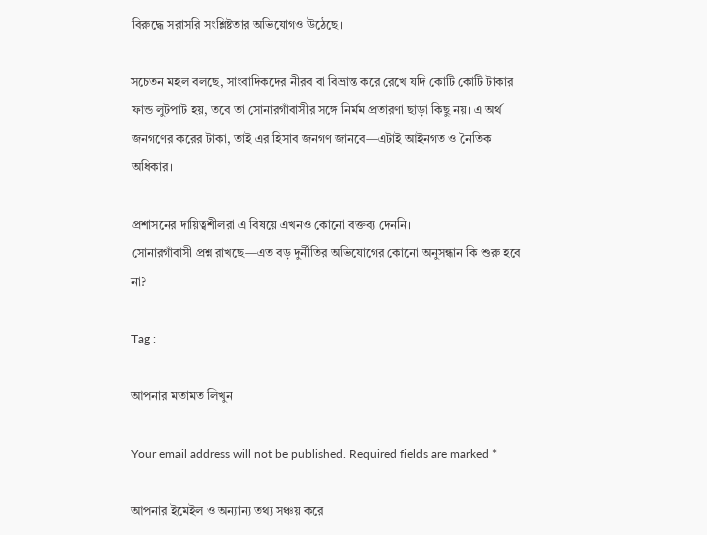বিরুদ্ধে সরাসরি সংশ্লিষ্টতার অভিযোগও উঠেছে।

সচেতন মহল বলছে, সাংবাদিকদের নীরব বা বিভ্রান্ত করে রেখে যদি কোটি কোটি টাকার ফান্ড লুটপাট হয়, তবে তা সোনারগাঁবাসীর সঙ্গে নির্মম প্রতারণা ছাড়া কিছু নয়। এ অর্থ জনগণের করের টাকা, তাই এর হিসাব জনগণ জানবে—এটাই আইনগত ও নৈতিক অধিকার।

প্রশাসনের দায়িত্বশীলরা এ বিষয়ে এখনও কোনো বক্তব্য দেননি।
সোনারগাঁবাসী প্রশ্ন রাখছে—এত বড় দুর্নীতির অভিযোগের কোনো অনুসন্ধান কি শুরু হবে না?

Tag :

আপনার মতামত লিখুন

Your email address will not be published. Required fields are marked *

আপনার ইমেইল ও অন্যান্য তথ্য সঞ্চয় করে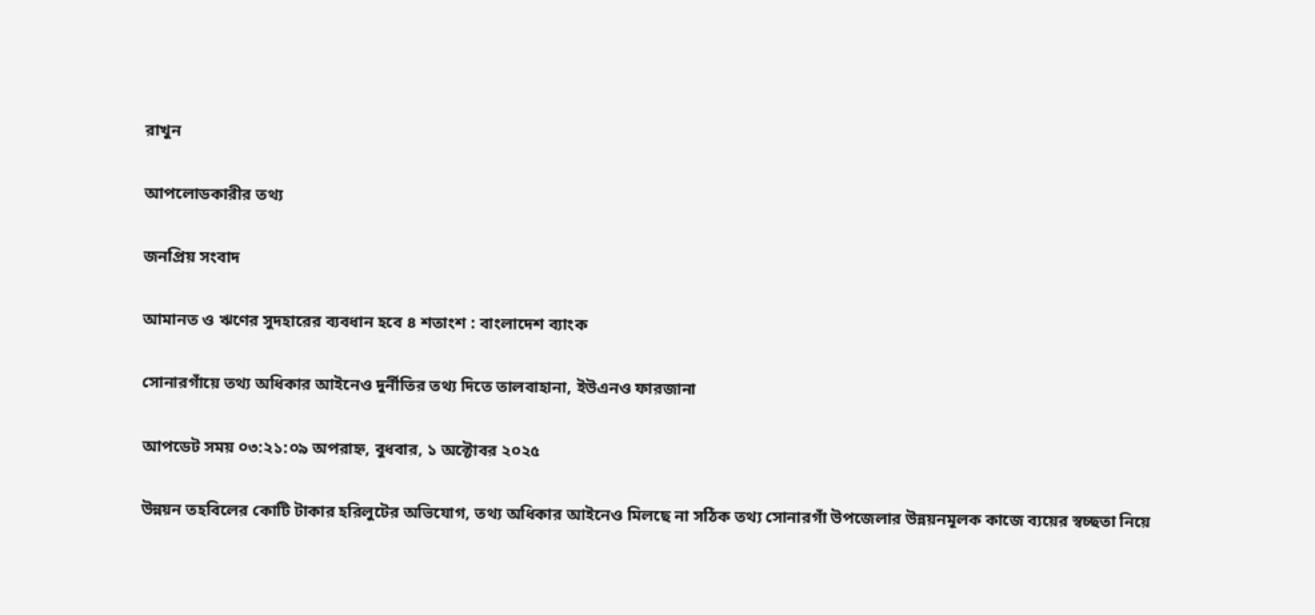রাখুন

আপলোডকারীর তথ্য

জনপ্রিয় সংবাদ

আমানত ও ঋণের সুদহারের ব্যবধান হবে ৪ শতাংশ : বাংলাদেশ ব্যাংক

সোনারগাঁয়ে তথ্য অধিকার আইনেও দুর্নীতির তথ্য দিতে তালবাহানা, ইউএনও ফারজানা

আপডেট সময় ০৩:২১:০৯ অপরাহ্ন, বুধবার, ১ অক্টোবর ২০২৫

উন্নয়ন তহবিলের কোটি টাকার হরিলুটের অভিযোগ, তথ্য অধিকার আইনেও মিলছে না সঠিক তথ্য সোনারগাঁ উপজেলার উন্নয়নমূলক কাজে ব্যয়ের স্বচ্ছতা নিয়ে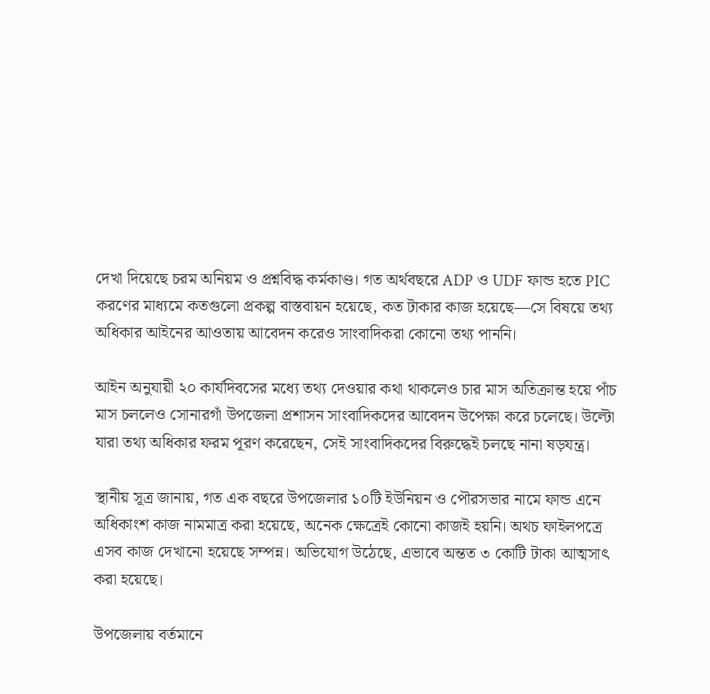দেখা দিয়েছে চরম অনিয়ম ও প্রশ্নবিদ্ধ কর্মকাণ্ড। গত অর্থবছরে ADP ও UDF ফান্ড হতে PIC করণের মাধ্যমে কতগুলো প্রকল্প বাস্তবায়ন হয়েছে, কত টাকার কাজ হয়েছে—সে বিষয়ে তথ্য অধিকার আইনের আওতায় আবেদন করেও সাংবাদিকরা কোনো তথ্য পাননি।

আইন অনুযায়ী ২০ কার্যদিবসের মধ্যে তথ্য দেওয়ার কথা থাকলেও চার মাস অতিক্রান্ত হয়ে পাঁচ মাস চললেও সোনারগাঁ উপজেলা প্রশাসন সাংবাদিকদের আবেদন উপেক্ষা করে চলেছে। উল্টো যারা তথ্য অধিকার ফরম পূরণ করেছেন, সেই সাংবাদিকদের বিরুদ্ধেই চলছে নানা ষড়যন্ত্র।

স্থানীয় সূত্র জানায়, গত এক বছরে উপজেলার ১০টি ইউনিয়ন ও পৌরসভার নামে ফান্ড এনে অধিকাংশ কাজ নামমাত্র করা হয়েছে, অনেক ক্ষেত্রেই কোনো কাজই হয়নি। অথচ ফাইলপত্রে এসব কাজ দেখানো হয়েছে সম্পন্ন। অভিযোগ উঠেছে, এভাবে অন্তত ৩ কোটি টাকা আত্মসাৎ করা হয়েছে।

উপজেলায় বর্তমানে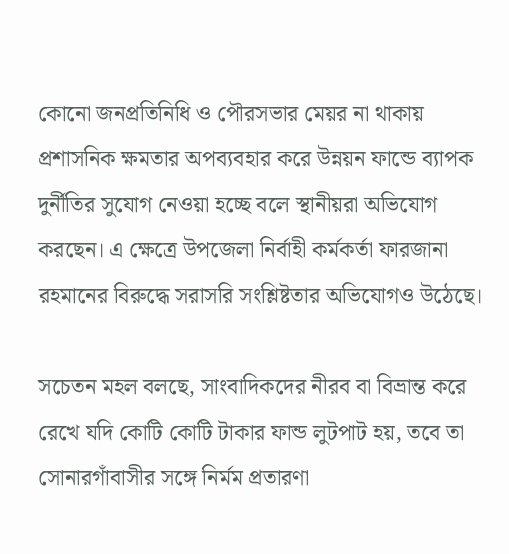কোনো জনপ্রতিনিধি ও পৌরসভার মেয়র না থাকায় প্রশাসনিক ক্ষমতার অপব্যবহার করে উন্নয়ন ফান্ডে ব্যাপক দুর্নীতির সুযোগ নেওয়া হচ্ছে বলে স্থানীয়রা অভিযোগ করছেন। এ ক্ষেত্রে উপজেলা নির্বাহী কর্মকর্তা ফারজানা রহমানের বিরুদ্ধে সরাসরি সংশ্লিষ্টতার অভিযোগও উঠেছে।

সচেতন মহল বলছে, সাংবাদিকদের নীরব বা বিভ্রান্ত করে রেখে যদি কোটি কোটি টাকার ফান্ড লুটপাট হয়, তবে তা সোনারগাঁবাসীর সঙ্গে নির্মম প্রতারণা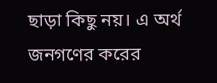ছাড়া কিছু নয়। এ অর্থ জনগণের করের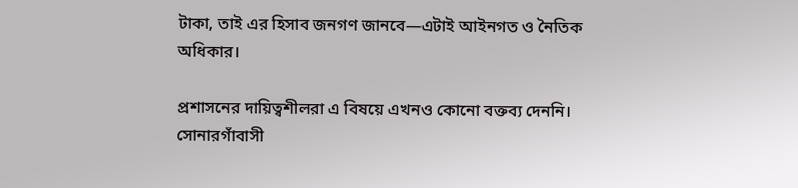টাকা, তাই এর হিসাব জনগণ জানবে—এটাই আইনগত ও নৈতিক অধিকার।

প্রশাসনের দায়িত্বশীলরা এ বিষয়ে এখনও কোনো বক্তব্য দেননি।
সোনারগাঁবাসী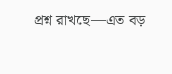প্রশ্ন রাখছে—এত বড়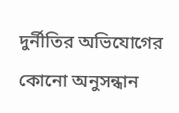দুর্নীতির অভিযোগের কোনো অনুসন্ধান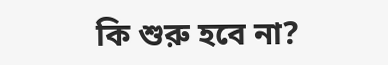কি শুরু হবে না?